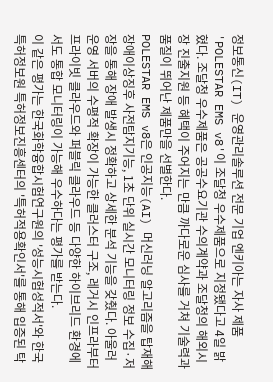정보통신(IT) 운영관리솔루션 전문 기업 엔키아는 자사 제품 'POLESTAR EMS v8'이 조달청 우수제품으로 지정됐다고 4일 밝혔다. 조달청 우수제품은 공공수요기관 수의계약과 조달청의 해외시장 진출지원 등 혜택이 주어지는 만큼 까다로운 심사를 거쳐 기술력과 품질이 뛰어난 제품만을 선별한다.
POLESTAR EMS v8은 인공지능(AI) 머신러닝 알고리즘을 탑재해 장애이상징후 사전탐지기능, 1초 단위 실시간 모니터링 정보 수집·저장을 통해 장애 발생시 정확하고 상세한 분석 기능을 갖췄다. 아울러 운영 서버의 수평적 확장이 가능한 클러스터 구조, 레거시 인프라부터 프라이빗 클라우드와 퍼블릭 클라우드 등 다양한 하이브리드 환경에서도 통합 모니터링이 가능해 우수하다는 평가를 받는다.
이 같은 평가는 한국화학융합시험연구원의 '성능시험성적서'와 한국특허정보원 특허정보진흥센터의 '특허적용확인서'를 통해 입증된 탁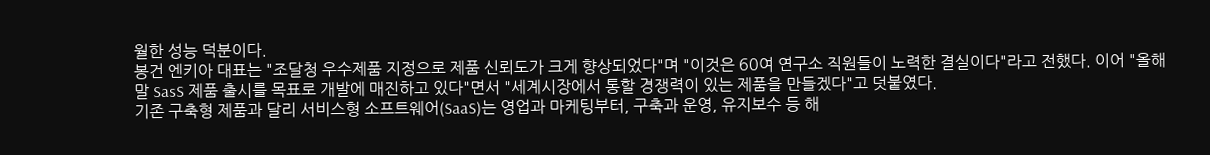월한 성능 덕분이다.
봉건 엔키아 대표는 "조달청 우수제품 지정으로 제품 신뢰도가 크게 향상되었다"며 "이것은 60여 연구소 직원들이 노력한 결실이다"라고 전했다. 이어 "올해 말 SasS 제품 출시를 목표로 개발에 매진하고 있다"면서 "세계시장에서 통할 경쟁력이 있는 제품을 만들겠다"고 덧붙였다.
기존 구축형 제품과 달리 서비스형 소프트웨어(SaaS)는 영업과 마케팅부터, 구축과 운영, 유지보수 등 해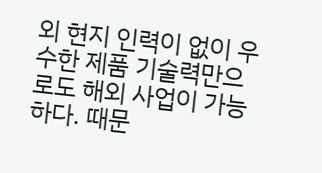외 현지 인력이 없이 우수한 제품 기술력만으로도 해외 사업이 가능하다. 때문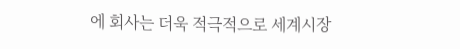에 회사는 더욱 적극적으로 세계시장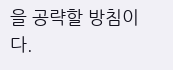을 공략할 방침이다.